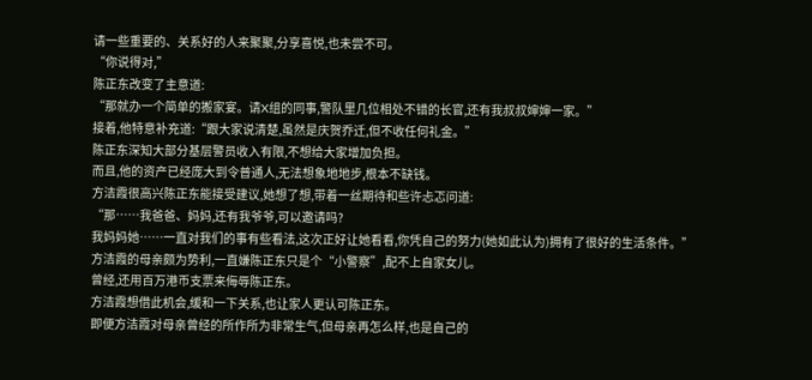请一些重要的、关系好的人来聚聚,分享喜悦,也未尝不可。
“你说得对,”
陈正东改变了主意道:
“那就办一个简单的搬家宴。请X组的同事,警队里几位相处不错的长官,还有我叔叔婶婶一家。”
接着,他特意补充道:“跟大家说清楚,虽然是庆贺乔迁,但不收任何礼金。”
陈正东深知大部分基层警员收入有限,不想给大家增加负担。
而且,他的资产已经庞大到令普通人,无法想象地地步,根本不缺钱。
方洁霞很高兴陈正东能接受建议,她想了想,带着一丝期待和些许忐忑问道:
“那……我爸爸、妈妈,还有我爷爷,可以邀请吗?
我妈妈她……一直对我们的事有些看法,这次正好让她看看,你凭自己的努力(她如此认为)拥有了很好的生活条件。”
方洁霞的母亲颇为势利,一直嫌陈正东只是个“小警察”,配不上自家女儿。
曾经,还用百万港币支票来侮辱陈正东。
方洁霞想借此机会,缓和一下关系,也让家人更认可陈正东。
即便方洁霞对母亲曾经的所作所为非常生气,但母亲再怎么样,也是自己的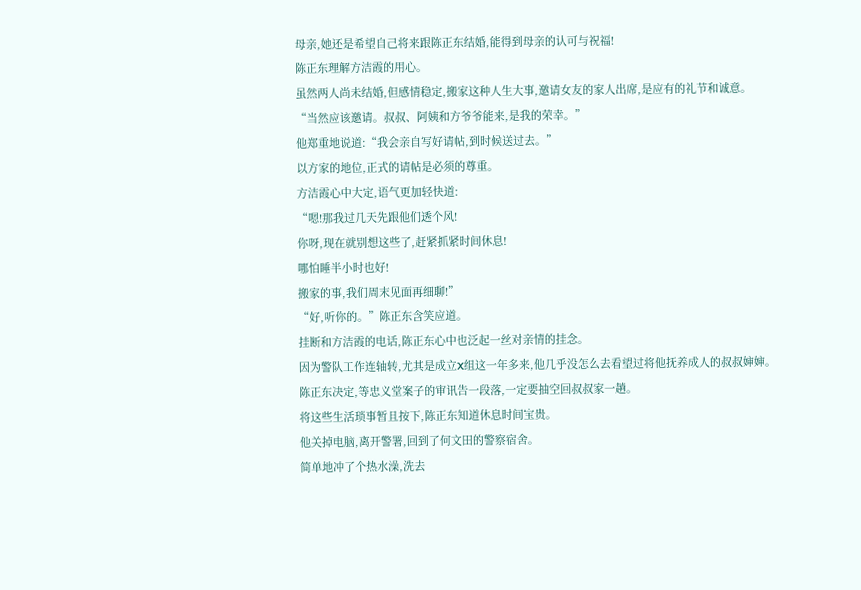母亲,她还是希望自己将来跟陈正东结婚,能得到母亲的认可与祝福!
陈正东理解方洁霞的用心。
虽然两人尚未结婚,但感情稳定,搬家这种人生大事,邀请女友的家人出席,是应有的礼节和诚意。
“当然应该邀请。叔叔、阿姨和方爷爷能来,是我的荣幸。”
他郑重地说道:“我会亲自写好请帖,到时候送过去。”
以方家的地位,正式的请帖是必须的尊重。
方洁霞心中大定,语气更加轻快道:
“嗯!那我过几天先跟他们透个风!
你呀,现在就别想这些了,赶紧抓紧时间休息!
哪怕睡半小时也好!
搬家的事,我们周末见面再细聊!”
“好,听你的。”陈正东含笑应道。
挂断和方洁霞的电话,陈正东心中也泛起一丝对亲情的挂念。
因为警队工作连轴转,尤其是成立X组这一年多来,他几乎没怎么去看望过将他抚养成人的叔叔婶婶。
陈正东决定,等忠义堂案子的审讯告一段落,一定要抽空回叔叔家一趟。
将这些生活琐事暂且按下,陈正东知道休息时间宝贵。
他关掉电脑,离开警署,回到了何文田的警察宿舍。
简单地冲了个热水澡,洗去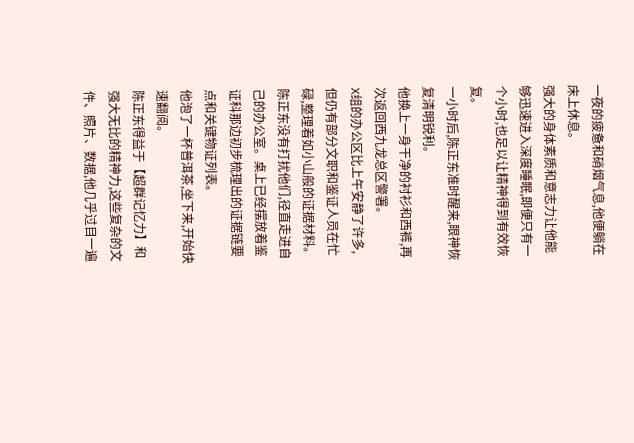一夜的疲惫和硝烟气息,他便躺在床上休息。
强大的身体素质和意志力让他能够迅速进入深度睡眠,即便只有一个小时,也足以让精神得到有效恢复。
一小时后,陈正东准时醒来,眼神恢复清明锐利。
他换上一身干净的衬衫和西裤,再次返回西九龙总区警署。
X组的办公区比上午安静了许多,但仍有部分文职和鉴证人员在忙碌,整理着如小山般的证据材料。
陈正东没有打扰他们,径直走进自己的办公室。桌上已经摆放着鉴证科那边初步梳理出的证据链要点和关键物证列表。
他泡了一杯普洱茶,坐下来,开始快速翻阅。
陈正东得益于【超群记忆力】和强大无比的精神力,这些复杂的文件、照片、数据,他几乎过目一遍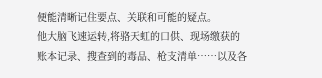便能清晰记住要点、关联和可能的疑点。
他大脑飞速运转,将骆天虹的口供、现场缴获的账本记录、搜查到的毒品、枪支清单……以及各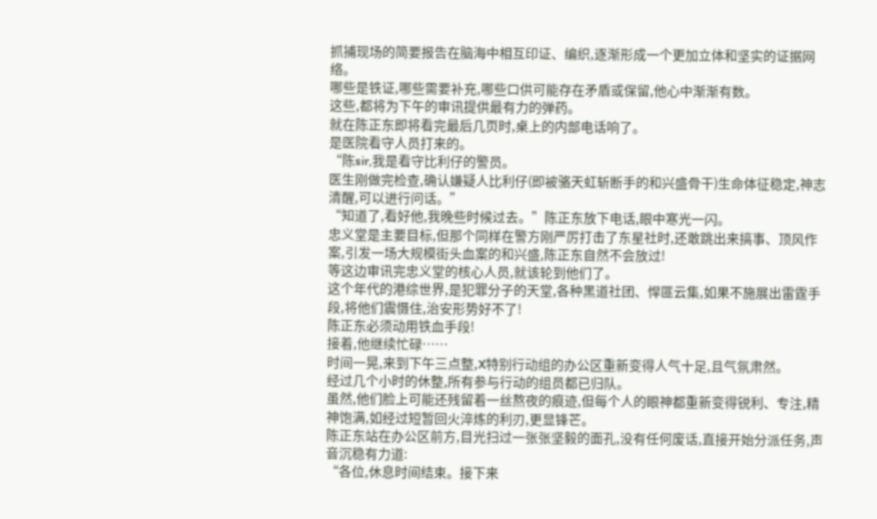抓捕现场的简要报告在脑海中相互印证、编织,逐渐形成一个更加立体和坚实的证据网络。
哪些是铁证,哪些需要补充,哪些口供可能存在矛盾或保留,他心中渐渐有数。
这些,都将为下午的审讯提供最有力的弹药。
就在陈正东即将看完最后几页时,桌上的内部电话响了。
是医院看守人员打来的。
“陈sir,我是看守比利仔的警员。
医生刚做完检查,确认嫌疑人比利仔(即被骆天虹斩断手的和兴盛骨干)生命体征稳定,神志清醒,可以进行问话。”
“知道了,看好他,我晚些时候过去。”陈正东放下电话,眼中寒光一闪。
忠义堂是主要目标,但那个同样在警方刚严厉打击了东星社时,还敢跳出来搞事、顶风作案,引发一场大规模街头血案的和兴盛,陈正东自然不会放过!
等这边审讯完忠义堂的核心人员,就该轮到他们了。
这个年代的港综世界,是犯罪分子的天堂,各种黑道社团、悍匪云集,如果不施展出雷霆手段,将他们震慑住,治安形势好不了!
陈正东必须动用铁血手段!
接着,他继续忙碌……
时间一晃,来到下午三点整,X特别行动组的办公区重新变得人气十足,且气氛肃然。
经过几个小时的休整,所有参与行动的组员都已归队。
虽然,他们脸上可能还残留着一丝熬夜的痕迹,但每个人的眼神都重新变得锐利、专注,精神饱满,如经过短暂回火淬炼的利刃,更显锋芒。
陈正东站在办公区前方,目光扫过一张张坚毅的面孔,没有任何废话,直接开始分派任务,声音沉稳有力道:
“各位,休息时间结束。接下来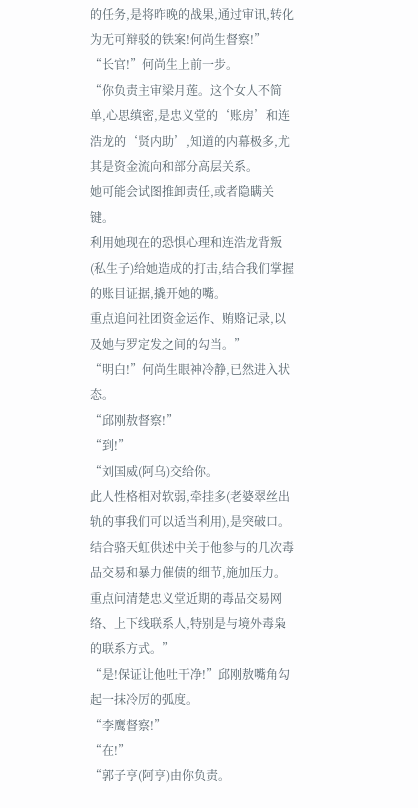的任务,是将昨晚的战果,通过审讯,转化为无可辩驳的铁案!何尚生督察!”
“长官!”何尚生上前一步。
“你负责主审梁月莲。这个女人不简单,心思缜密,是忠义堂的‘账房’和连浩龙的‘贤内助’,知道的内幕极多,尤其是资金流向和部分高层关系。
她可能会试图推卸责任,或者隐瞒关键。
利用她现在的恐惧心理和连浩龙背叛(私生子)给她造成的打击,结合我们掌握的账目证据,撬开她的嘴。
重点追问社团资金运作、贿赂记录,以及她与罗定发之间的勾当。”
“明白!”何尚生眼神冷静,已然进入状态。
“邱刚敖督察!”
“到!”
“刘国威(阿乌)交给你。
此人性格相对软弱,牵挂多(老婆翠丝出轨的事我们可以适当利用),是突破口。
结合骆天虹供述中关于他参与的几次毒品交易和暴力催债的细节,施加压力。
重点问清楚忠义堂近期的毒品交易网络、上下线联系人,特别是与境外毒枭的联系方式。”
“是!保证让他吐干净!”邱刚敖嘴角勾起一抹冷厉的弧度。
“李鹰督察!”
“在!”
“郭子亨(阿亨)由你负责。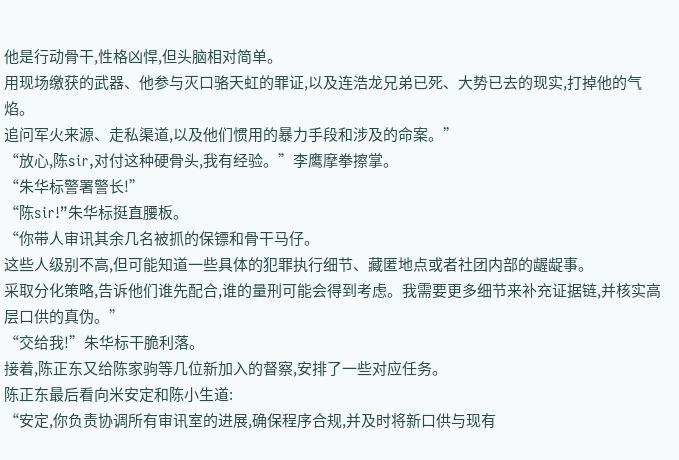他是行动骨干,性格凶悍,但头脑相对简单。
用现场缴获的武器、他参与灭口骆天虹的罪证,以及连浩龙兄弟已死、大势已去的现实,打掉他的气焰。
追问军火来源、走私渠道,以及他们惯用的暴力手段和涉及的命案。”
“放心,陈sir,对付这种硬骨头,我有经验。”李鹰摩拳擦掌。
“朱华标警署警长!”
“陈sir!”朱华标挺直腰板。
“你带人审讯其余几名被抓的保镖和骨干马仔。
这些人级别不高,但可能知道一些具体的犯罪执行细节、藏匿地点或者社团内部的龌龊事。
采取分化策略,告诉他们谁先配合,谁的量刑可能会得到考虑。我需要更多细节来补充证据链,并核实高层口供的真伪。”
“交给我!”朱华标干脆利落。
接着,陈正东又给陈家驹等几位新加入的督察,安排了一些对应任务。
陈正东最后看向米安定和陈小生道:
“安定,你负责协调所有审讯室的进展,确保程序合规,并及时将新口供与现有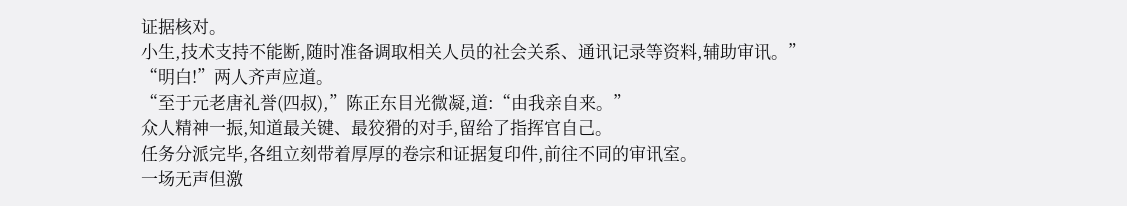证据核对。
小生,技术支持不能断,随时准备调取相关人员的社会关系、通讯记录等资料,辅助审讯。”
“明白!”两人齐声应道。
“至于元老唐礼誉(四叔),”陈正东目光微凝,道:“由我亲自来。”
众人精神一振,知道最关键、最狡猾的对手,留给了指挥官自己。
任务分派完毕,各组立刻带着厚厚的卷宗和证据复印件,前往不同的审讯室。
一场无声但激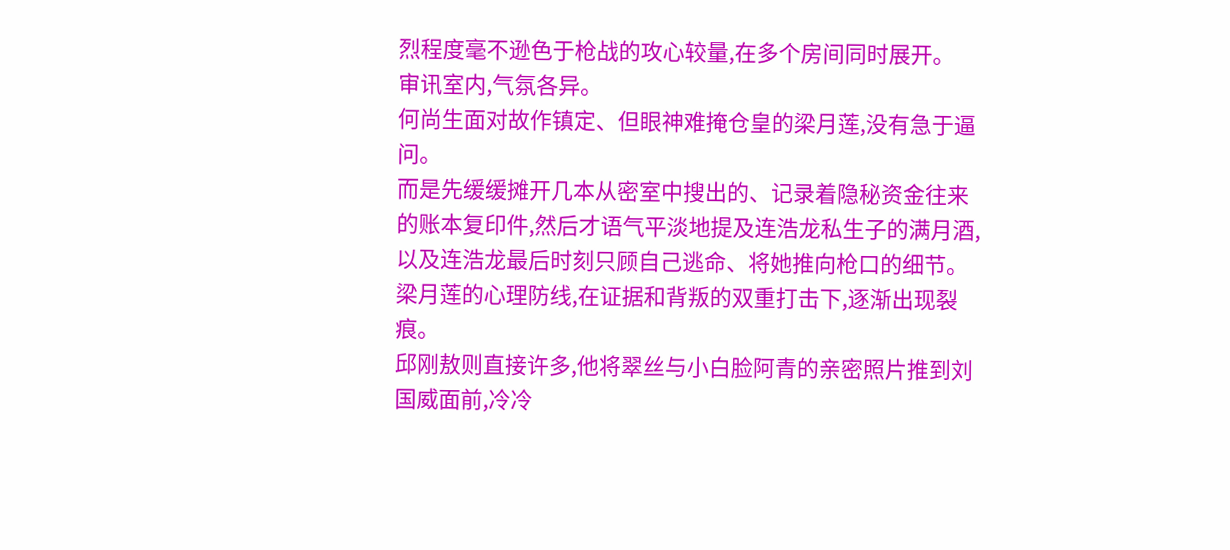烈程度毫不逊色于枪战的攻心较量,在多个房间同时展开。
审讯室内,气氛各异。
何尚生面对故作镇定、但眼神难掩仓皇的梁月莲,没有急于逼问。
而是先缓缓摊开几本从密室中搜出的、记录着隐秘资金往来的账本复印件,然后才语气平淡地提及连浩龙私生子的满月酒,以及连浩龙最后时刻只顾自己逃命、将她推向枪口的细节。
梁月莲的心理防线,在证据和背叛的双重打击下,逐渐出现裂痕。
邱刚敖则直接许多,他将翠丝与小白脸阿青的亲密照片推到刘国威面前,冷冷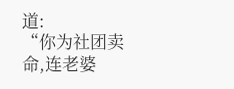道:
“你为社团卖命,连老婆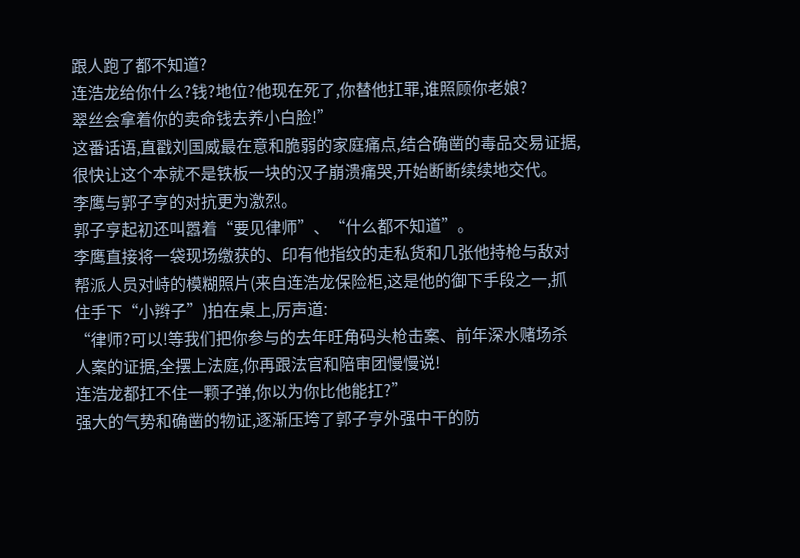跟人跑了都不知道?
连浩龙给你什么?钱?地位?他现在死了,你替他扛罪,谁照顾你老娘?
翠丝会拿着你的卖命钱去养小白脸!”
这番话语,直戳刘国威最在意和脆弱的家庭痛点,结合确凿的毒品交易证据,很快让这个本就不是铁板一块的汉子崩溃痛哭,开始断断续续地交代。
李鹰与郭子亨的对抗更为激烈。
郭子亨起初还叫嚣着“要见律师”、“什么都不知道”。
李鹰直接将一袋现场缴获的、印有他指纹的走私货和几张他持枪与敌对帮派人员对峙的模糊照片(来自连浩龙保险柜,这是他的御下手段之一,抓住手下“小辫子”)拍在桌上,厉声道:
“律师?可以!等我们把你参与的去年旺角码头枪击案、前年深水赌场杀人案的证据,全摆上法庭,你再跟法官和陪审团慢慢说!
连浩龙都扛不住一颗子弹,你以为你比他能扛?”
强大的气势和确凿的物证,逐渐压垮了郭子亨外强中干的防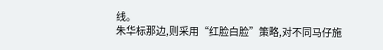线。
朱华标那边,则采用“红脸白脸”策略,对不同马仔施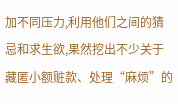加不同压力,利用他们之间的猜忌和求生欲,果然挖出不少关于藏匿小额赃款、处理“麻烦”的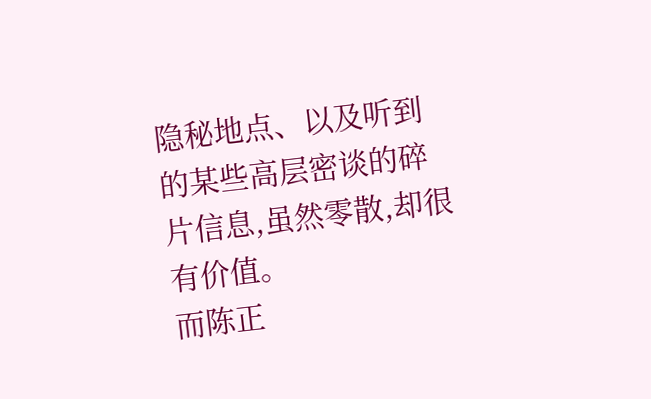隐秘地点、以及听到的某些高层密谈的碎片信息,虽然零散,却很有价值。
而陈正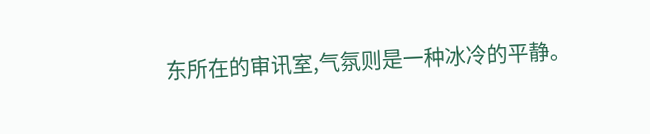东所在的审讯室,气氛则是一种冰冷的平静。